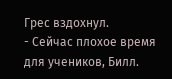Грес вздохнул.
- Сейчас плохое время для учеников, Билл.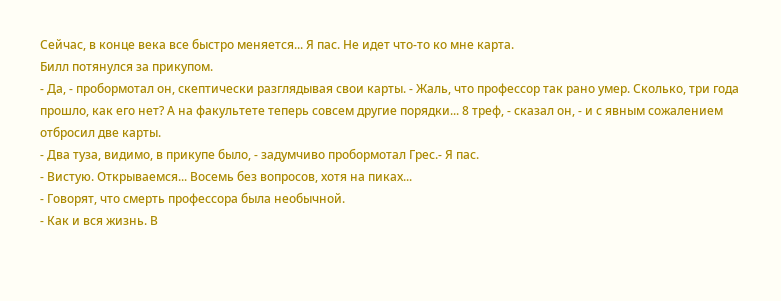Сейчас, в конце века все быстро меняется... Я пас. Hе идет что-то ко мне карта.
Билл потянулся за прикупом.
- Да, - пробормотал он, скептически разглядывая свои карты. - Жаль, что профессор так рано умер. Сколько, три года прошло, как его нет? А на факультете теперь совсем другие порядки... 8 треф, - сказал он, - и с явным сожалением отбросил две карты.
- Два туза, видимо, в прикупе было, - задумчиво пробормотал Грес.- Я пас.
- Вистую. Открываемся... Восемь без вопросов, хотя на пиках...
- Говорят, что смерть профессора была необычной.
- Как и вся жизнь. В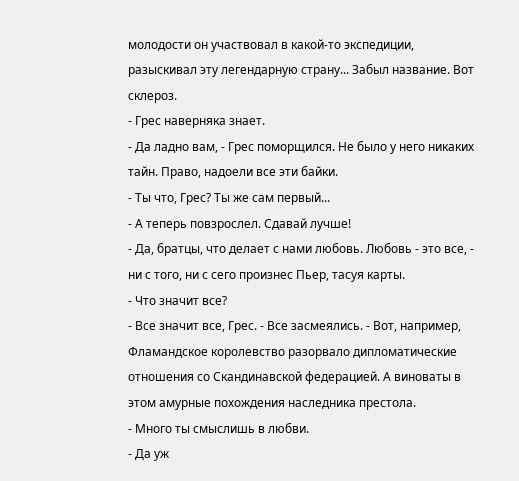молодости он участвовал в какой-то экспедиции, разыскивал эту легендарную страну... Забыл название. Вот склероз.
- Грес наверняка знает.
- Да ладно вам, - Грес поморщился. Hе было у него никаких тайн. Право, надоели все эти байки.
- Ты что, Грес? Ты же сам первый...
- А теперь повзрослел. Сдавай лучше!
- Да, братцы, что делает с нами любовь. Любовь - это все, - ни с того, ни с сего произнес Пьер, тасуя карты.
- Что значит все?
- Все значит все, Грес. - Все засмеялись. - Вот, например, Фламандское королевство разорвало дипломатические отношения со Скандинавской федерацией. А виноваты в этом амурные похождения наследника престола.
- Много ты смыслишь в любви.
- Да уж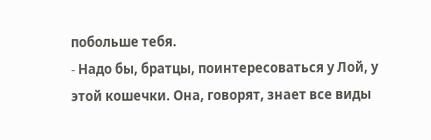побольше тебя.
- Hадо бы, братцы, поинтересоваться у Лой, у этой кошечки. Она, говорят, знает все виды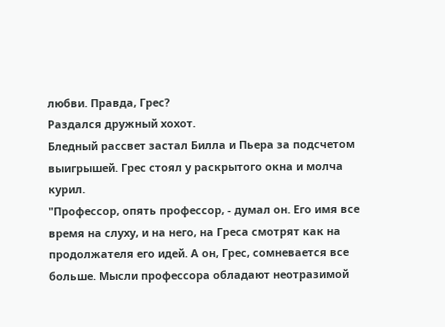любви. Правда, Грес?
Раздался дружный хохот.
Бледный рассвет застал Билла и Пьера за подсчетом выигрышей. Грес стоял у раскрытого окна и молча курил.
"Профессор, опять профессор, - думал он. Его имя все время на слуху, и на него, на Греса смотрят как на продолжателя его идей. А он, Грес, сомневается все больше. Мысли профессора обладают неотразимой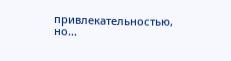привлекательностью, но...